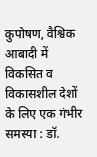कुपोषण, वैश्विक आबादी में विकसित व विकासशील देशों के लिए एक गंभीर समस्या : डॉ.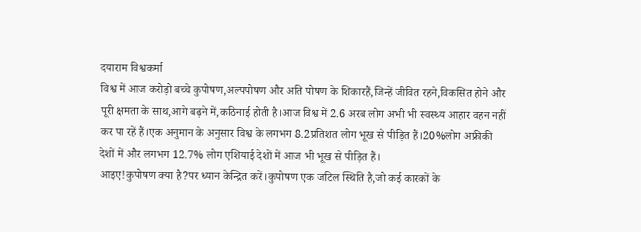दयाराम विश्वकर्मा
विश्व में आज करोड़ो बच्चे कुपोषण,अल्पपोषण और अति पोषण के शिकारहैं,जिन्हें जीवित रहने,विकसित होने और पूरी क्षमता के साथ,आगे बढ़ने में,कठिनाई होती है।आज विश्व में 2.6 अरब लोग अभी भी स्वस्थ्य आहार वहन नहीं कर पा रहें हैं।एक अनुमान के अनुसार विश्व के लगभग 8.2प्रतिशत लोग भूख से पीड़ित हैं।20%लोग अफ्रीकी देशों में और लगभग 12.7% लोग एशियाई देशों में आज भी भूख से पीड़ित हैं।
आइए!कुपोषण क्या है?पर ध्यान केन्द्रित करें।कुपोषण एक जटिल स्थिति है,जो कई कारकों के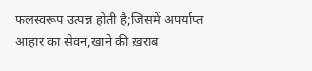फलस्वरूप उत्पन्न होती है;जिसमें अपर्याप्त आहार का सेवन,खाने की ख़राब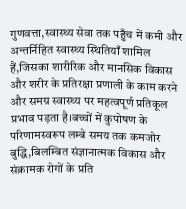गुणवत्ता,स्वास्थ्य सेवा तक पहुँच में कमी और अन्तर्निहित स्वास्थ्य स्थितियाँ शामिल हैं,जिसका शारीरिक और मानसिक विकास और शरीर के प्रतिरक्षा प्रणाली के काम करने और समग्र स्वास्थ्य पर महत्वपूर्ण प्रतिकूल प्रभाव पड़ता है।बच्चों में कुपोषण के परिणामस्वरूप लम्बे समय तक कमजोर बुद्धि,बिलम्बित संज्ञानात्मक विकास और संक्रामक रोगों के प्रति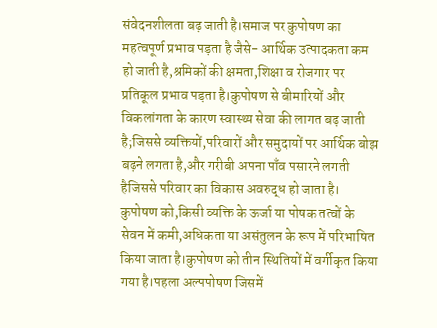संवेदनशीलता बढ़ जाती है।समाज पर कुपोषण का महत्वपूर्ण प्रभाव पड़ता है जैसे- आर्थिक उत्पादकता कम हो जाती है,श्रमिकों की क्षमता,शिक्षा व रोजगार पर प्रतिकूल प्रभाव पड़ता है।कुपोषण से बीमारियों और विकलांगता के कारण स्वास्थ्य सेवा की लागत बढ़ जाती है;जिससे व्यक्तियों,परिवारों और समुदायों पर आर्थिक बोझ बढ़ने लगता है,और गरीबी अपना पाँव पसारने लगती हैजिससे परिवार का विकास अवरुद्ध हो जाता है।
कुपोषण को,किसी व्यक्ति के ऊर्जा या पोषक तत्वों के सेवन में कमी,अधिकता या असंतुलन के रूप में परिभाषित किया जाता है।कुपोषण को तीन स्थितियों में वर्गीकृत किया गया है।पहला अल्पपोषण जिसमें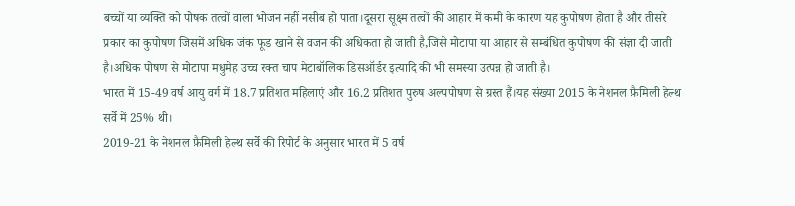बच्चों या व्यक्ति को पोषक तत्वों वाला भोजन नहीं नसीब हो पाता।दूसरा सूक्ष्म तत्वों की आहार में कमी के कारण यह कुपोषण होता है और तीसरे प्रकार का कुपोषण जिसमें अधिक जंक फूड खाने से वजन की अधिकता हो जाती है,जिसे मोटापा या आहार से सम्बंधित कुपोषण की संज्ञा दी जाती है।अधिक पोषण से मोटापा मधुमेह उच्च रक्त चाप मेटाबॉलिक डिसऑर्डर इत्यादि की भी समस्या उत्पन्न हो जाती है।
भारत में 15-49 वर्ष आयु वर्ग में 18.7 प्रतिशत महिलाएं और 16.2 प्रतिशत पुरुष अल्पपोषण से ग्रस्त हैं।यह संख्या 2015 के नेशनल फ़ैमिली हेल्थ सर्वे में 25% थी।
2019-21 के नेशनल फ़ैमिली हेल्थ सर्वे की रिपोर्ट के अनुसार भारत में 5 वर्ष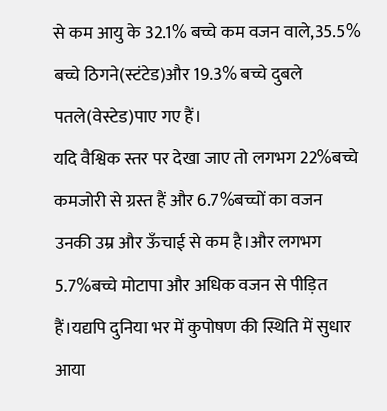से कम आयु के 32.1% बच्चे कम वजन वाले,35.5% बच्चे ठिगने(स्टंटेड)और 19.3% बच्चे दुबले पतले(वेस्टेड)पाए गए हैं।
यदि वैश्विक स्तर पर देखा जाए तो लगभग 22%बच्चे कमजोरी से ग्रस्त हैं और 6.7%बच्चों का वजन उनकी उम्र और ऊँचाई से कम है।और लगभग 5.7%बच्चे मोटापा और अधिक वजन से पीड़ित हैं।यद्यपि दुनिया भर में कुपोषण की स्थिति में सुधार आया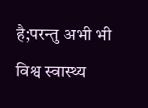है;परन्तु अभी भी विश्व स्वास्थ्य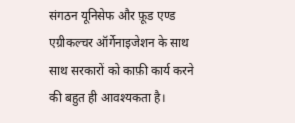संगठन यूनिसेफ और फ़ूड एण्ड एग्रीकल्चर ऑर्गेनाइजेशन के साथ साथ सरकारों को काफ़ी कार्य करने की बहुत ही आवश्यकता है।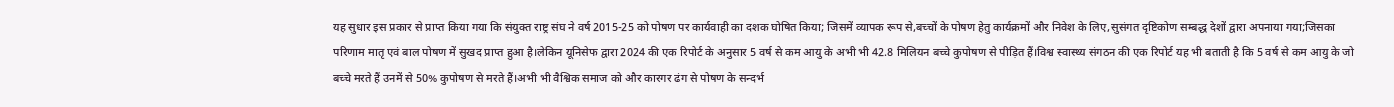यह सुधार इस प्रकार से प्राप्त किया गया कि संयुक्त राष्ट्र संघ ने वर्ष 2015-25 को पोषण पर कार्यवाही का दशक घोषित किया; जिसमें व्यापक रूप से,बच्चों के पोषण हेतु कार्यक्रमों और निवेश के लिए,सुसंगत दृष्टिकोण सम्बद्ध देशों द्वारा अपनाया गया;जिसका परिणाम मातृ एवं बाल पोषण में सुखद प्राप्त हुआ है।लेकिन यूनिसेफ द्वारा 2024 की एक रिपोर्ट के अनुसार 5 वर्ष से कम आयु के अभी भी 42.8 मिलियन बच्चे कुपोषण से पीड़ित हैं।विश्व स्वास्थ्य संगठन की एक रिपोर्ट यह भी बताती है कि 5 वर्ष से कम आयु के जो बच्चे मरते हैं उनमें से 50% कुपोषण से मरते हैं।अभी भी वैश्विक समाज को और कारगर ढंग से पोषण के सन्दर्भ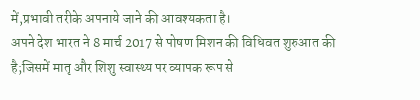में,प्रभावी तरीके अपनाये जाने की आवश्यकता है।
अपने देश भारत ने 8 मार्च 2017 से पोषण मिशन की विधिवत शुरुआत की है;जिसमें मातृ और शिशु स्वास्थ्य पर व्यापक रूप से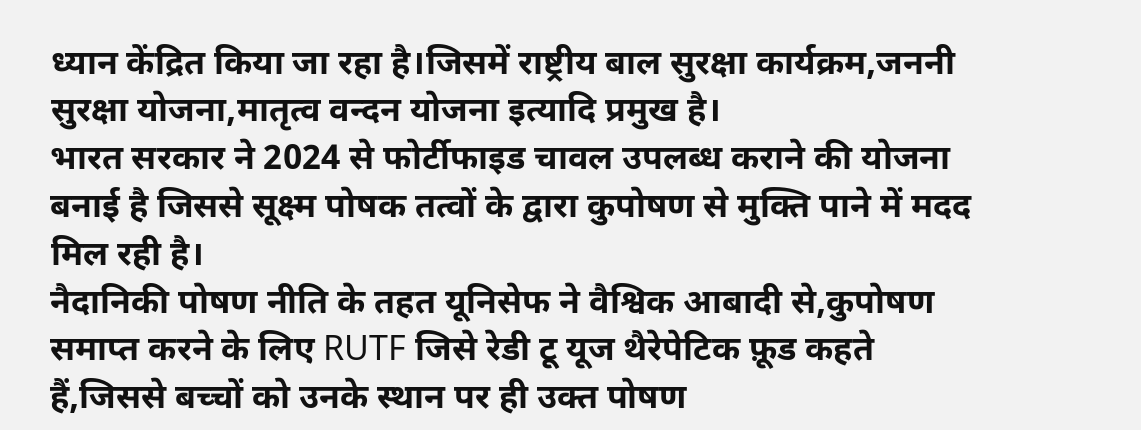ध्यान केंद्रित किया जा रहा है।जिसमें राष्ट्रीय बाल सुरक्षा कार्यक्रम,जननी सुरक्षा योजना,मातृत्व वन्दन योजना इत्यादि प्रमुख है।
भारत सरकार ने 2024 से फोर्टीफाइड चावल उपलब्ध कराने की योजना बनाई है जिससे सूक्ष्म पोषक तत्वों के द्वारा कुपोषण से मुक्ति पाने में मदद मिल रही है।
नैदानिकी पोषण नीति के तहत यूनिसेफ ने वैश्विक आबादी से,कुपोषण समाप्त करने के लिए RUTF जिसे रेडी टू यूज थैरेपेटिक फ़ूड कहते हैं,जिससे बच्चों को उनके स्थान पर ही उक्त पोषण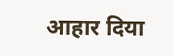आहार दिया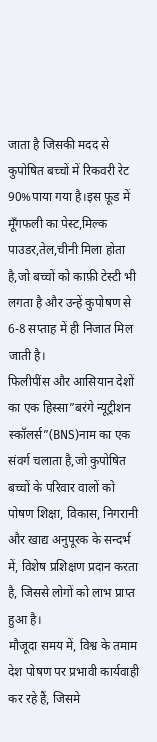जाता है जिसकी मदद से कुपोषित बच्चों में रिकवरी रेट 90%पाया गया है।इस फ़ूड में मूँगफली का पेस्ट,मिल्क पाउडर,तेल,चीनी मिला होता है,जो बच्चों को काफ़ी टेस्टी भी लगता है और उन्हें कुपोषण से 6-8 सप्ताह में ही निजात मिल जाती है।
फिलीपींस और आसियान देशों का एक हिस्सा”बरंगे न्यूट्रीशन स्कॉलर्स”(BNS)नाम का एक संवर्ग चलाता है,जो कुपोषित बच्चों के परिवार वालों को पोषण शिक्षा, विकास, निगरानी और खाद्य अनुपूरक के सन्दर्भ में, विशेष प्रशिक्षण प्रदान करता है, जिससे लोगों को लाभ प्राप्त हुआ है।
मौजूदा समय में, विश्व के तमाम देश पोषण पर प्रभावी कार्यवाही कर रहे हैं, जिसमे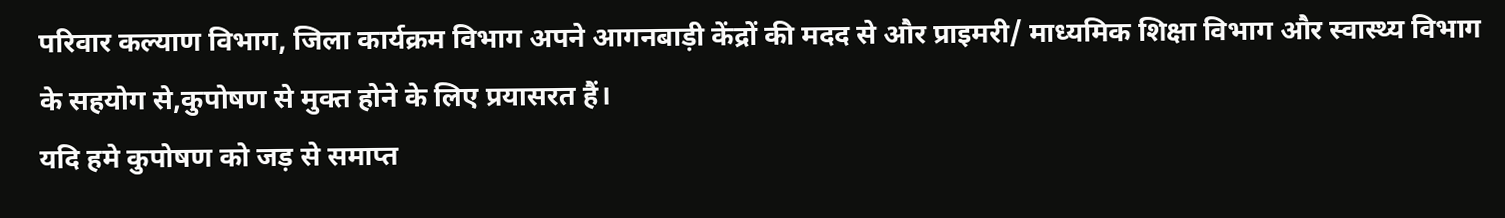परिवार कल्याण विभाग, जिला कार्यक्रम विभाग अपने आगनबाड़ी केंद्रों की मदद से और प्राइमरी/ माध्यमिक शिक्षा विभाग और स्वास्थ्य विभाग के सहयोग से,कुपोषण से मुक्त होने के लिए प्रयासरत हैं।
यदि हमे कुपोषण को जड़ से समाप्त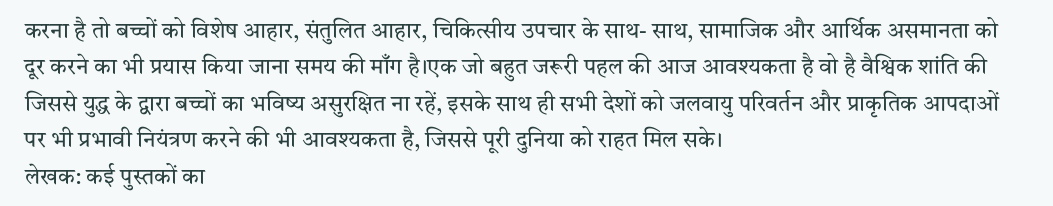करना है तो बच्चों को विशेष आहार, संतुलित आहार, चिकित्सीय उपचार के साथ- साथ, सामाजिक और आर्थिक असमानता को दूर करने का भी प्रयास किया जाना समय की माँग है।एक जो बहुत जरूरी पहल की आज आवश्यकता है वो है वैश्विक शांति की जिससे युद्ध के द्वारा बच्चों का भविष्य असुरक्षित ना रहें, इसके साथ ही सभी देशों को जलवायु परिवर्तन और प्राकृतिक आपदाओं पर भी प्रभावी नियंत्रण करने की भी आवश्यकता है, जिससे पूरी दुनिया को राहत मिल सके।
लेखक: कई पुस्तकों का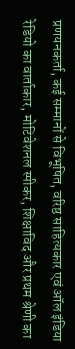प्रणयनकर्ता, कई सम्मानों से विभूषित, वरिष्ठ साहित्यकार एवं ऑल इंडिया रेडियो का वार्ताकार, मोटिवेशनल स्पीकर, शिक्षाविद और प्रथम श्रेणी का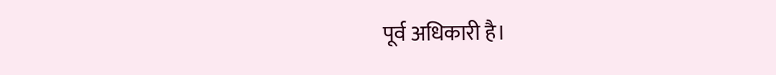पूर्व अधिकारी है।